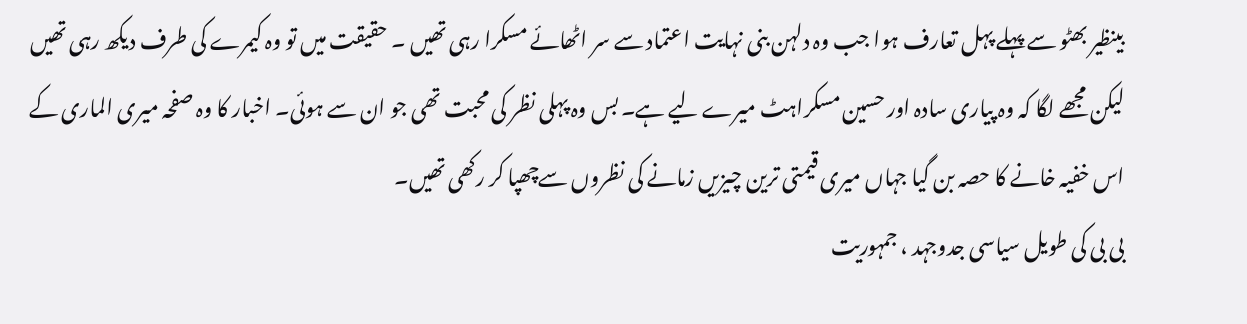بینظیر بھٹو سے پہلے پہل تعارف ہوا جب وہ دلہن بنی نہایت اعتماد سے سر اٹھائے مسکرا رہی تھیں ۔ حقیقت میں تو وہ کیمرے کی طرف دیکھ رہی تھیں لیکن مجھے لگا کہ وہ پیاری سادہ اور حسین مسکراہٹ میرے لیے ہے۔ بس وہ پہلی نظر کی محبت تھی جو ان سے ہوئی۔ اخبار کا وہ صفحہ میری الماری کے اس خفیہ خانے کا حصہ بن گیا جہاں میری قیمتی ترین چیزیں زمانے کی نظروں سےچھپا کر رکھی تھیں۔
بی بی کی طویل سیاسی جدوجہد ، جمہوریت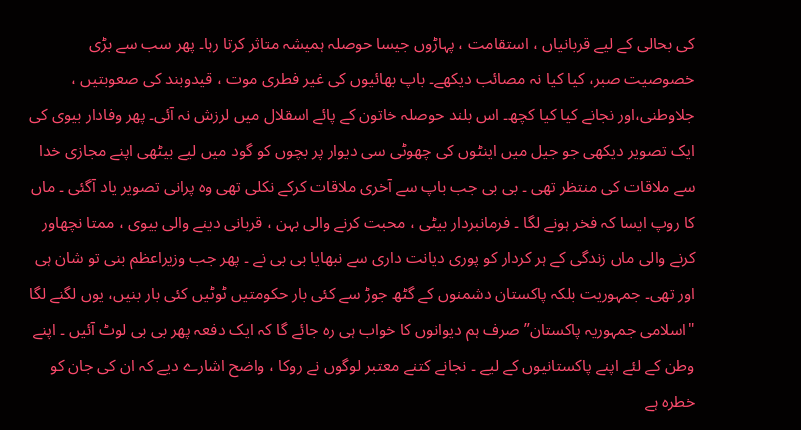کی بحالی کے لیے قربانیاں ، استقامت ، پہاڑوں جیسا حوصلہ ہمیشہ متاثر کرتا رہا۔ پھر سب سے بڑی خصوصیت صبر، کیا کیا نہ مصائب دیکھے۔ باپ بھائیوں کی غیر فطری موت ، قیدوبند کی صعوبتیں ، جلاوطنی،اور نجانے کیا کیا کچھ۔ اس بلند حوصلہ خاتون کے پائے اسقلال میں لرزش نہ آئی۔ پھر وفادار بیوی کی ایک تصویر دیکھی جو جیل میں اینٹوں کی چھوٹی سی دیوار پر بچوں کو گود میں لیے بیٹھی اپنے مجازی خدا سے ملاقات کی منتظر تھی ۔ بی بی جب باپ سے آخری ملاقات کرکے نکلی تھی وہ پرانی تصویر یاد آگئی ۔ ماں کا روپ ایسا کہ فخر ہونے لگا ۔ فرمانبردار بیٹی ، محبت کرنے والی بہن ، قربانی دینے والی بیوی ، ممتا نچھاور کرنے والی ماں زندگی کے ہر کردار کو پوری دیانت داری سے نبھایا بی بی نے ۔ پھر جب وزیراعظم بنی تو شان ہی اور تھی۔ جمہوریت بلکہ پاکستان دشمنوں کے گٹھ جوڑ سے کئی بار حکومتیں ٹوٹیں کئی بار بنیں، یوں لگنے لگا "اسلامی جمہوریہ پاکستان” صرف ہم دیوانوں کا خواب ہی رہ جائے گا کہ ایک دفعہ پھر بی بی لوٹ آئیں ۔ اپنے وطن کے لئے اپنے پاکستانیوں کے لیے ۔ نجانے کتنے معتبر لوگوں نے روکا ، واضح اشارے دیے کہ ان کی جان کو خطرہ ہے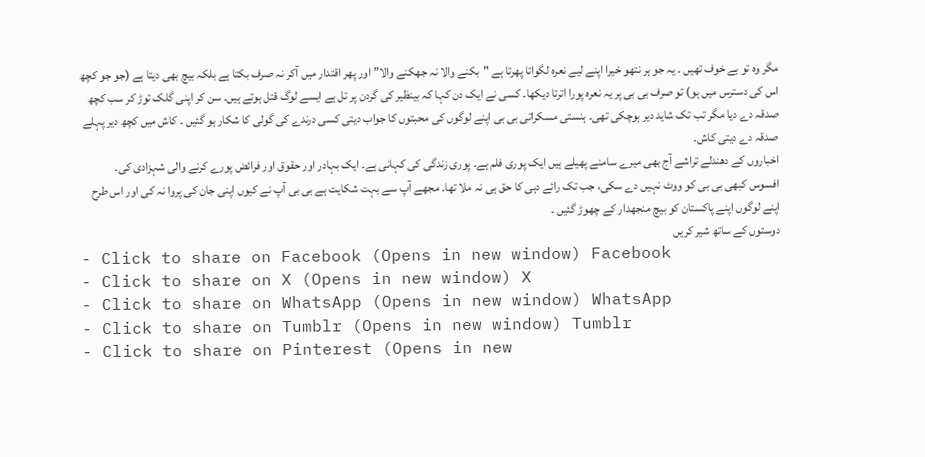مگر وہ تو بے خوف تھیں ۔ یہ جو ہر نتھو خیرا اپنے لیے نعرہ لگواتا پھرتا ہے "بکنے والا نہ جھکنے والا” اور پھر اقتدار میں آکر نہ صرف بکتا ہے بلکہ بیچ بھی دیتا ہے (جو جو کچھ اس کی دسترس میں ہو) تو صرف بی بی پر یہ نعرہ پورا اترتا دیکھا۔ کسی نے ایک دن کہا کہ بینظیر کی گردن پر تل ہے ایسے لوگ قتل ہوتے ہیں۔ سن کر اپنی گلک توڑ کر سب کچھ صدقہ دے دیا مگر تب تک شاید دیر ہوچکی تھی۔ ہنستی مسکراتی بی بی اپنے لوگوں کی محبتوں کا جواب دیتی کسی درندے کی گولی کا شکار ہو گئیں ۔ کاش میں کچھ دیر پہلے صدقہ دے دیتی کاش۔
اخباروں کے دھندلے تراشے آج بھی میرے سامنے پھیلے ہیں ایک پوری فلم ہے۔ پوری زندگی کی کہانی ہے۔ ایک بہادر اور حقوق اور فرائض پورے کرنے والی شہزادی کی۔
افسوس کبھی بی بی کو ووٹ نہیں دے سکی، جب تک رائے دہی کا حق ہی نہ ملا تھا۔ مجھے آپ سے بہت شکایت ہے بی بی آپ نے کیوں اپنی جان کی پروا نہ کی اور اس طرح اپنے لوگوں اپنے پاکستان کو بیچ منجھدار کے چھوڑ گئیں ۔
دوستوں کے ساتھ شیر کریں
- Click to share on Facebook (Opens in new window) Facebook
- Click to share on X (Opens in new window) X
- Click to share on WhatsApp (Opens in new window) WhatsApp
- Click to share on Tumblr (Opens in new window) Tumblr
- Click to share on Pinterest (Opens in new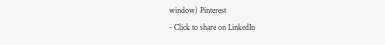window) Pinterest
- Click to share on LinkedIn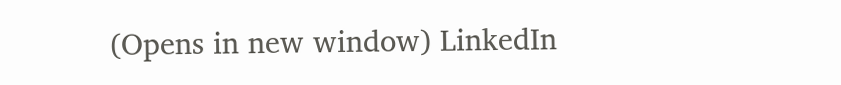(Opens in new window) LinkedIn